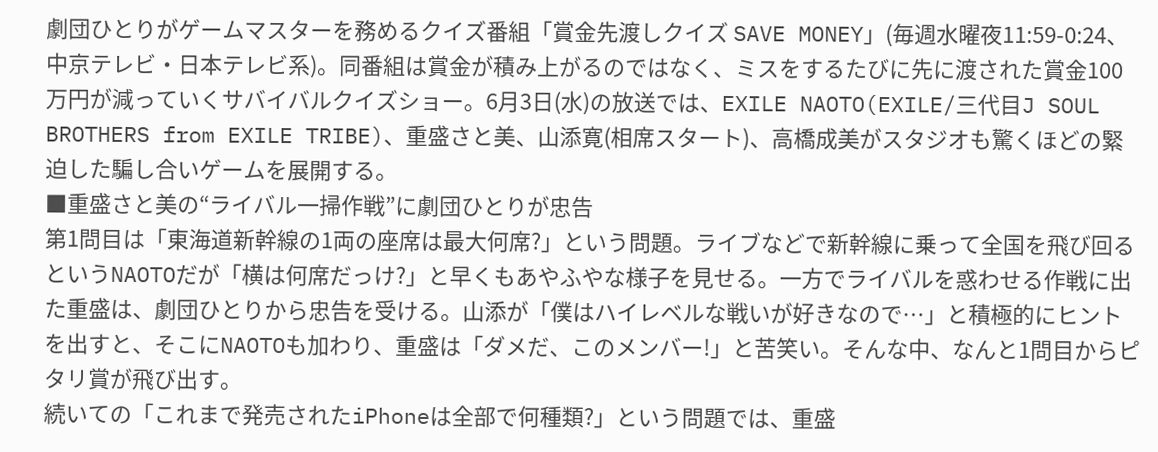劇団ひとりがゲームマスターを務めるクイズ番組「賞金先渡しクイズ SAVE MONEY」(毎週水曜夜11:59-0:24、中京テレビ・日本テレビ系)。同番組は賞金が積み上がるのではなく、ミスをするたびに先に渡された賞金100万円が減っていくサバイバルクイズショー。6月3日(水)の放送では、EXILE NAOTO(EXILE/三代目J SOUL BROTHERS from EXILE TRIBE)、重盛さと美、山添寛(相席スタート)、高橋成美がスタジオも驚くほどの緊迫した騙し合いゲームを展開する。
■重盛さと美の“ライバル一掃作戦”に劇団ひとりが忠告
第1問目は「東海道新幹線の1両の座席は最大何席?」という問題。ライブなどで新幹線に乗って全国を飛び回るというNAOTOだが「横は何席だっけ?」と早くもあやふやな様子を見せる。一方でライバルを惑わせる作戦に出た重盛は、劇団ひとりから忠告を受ける。山添が「僕はハイレベルな戦いが好きなので…」と積極的にヒントを出すと、そこにNAOTOも加わり、重盛は「ダメだ、このメンバー!」と苦笑い。そんな中、なんと1問目からピタリ賞が飛び出す。
続いての「これまで発売されたiPhoneは全部で何種類?」という問題では、重盛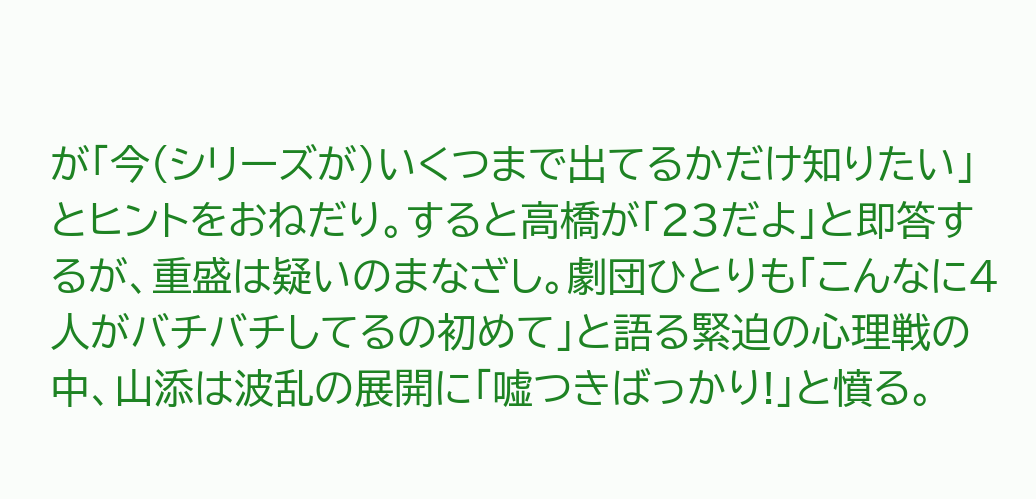が「今(シリーズが)いくつまで出てるかだけ知りたい」とヒントをおねだり。すると高橋が「23だよ」と即答するが、重盛は疑いのまなざし。劇団ひとりも「こんなに4人がバチバチしてるの初めて」と語る緊迫の心理戦の中、山添は波乱の展開に「嘘つきばっかり!」と憤る。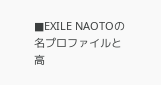■EXILE NAOTOの名プロファイルと高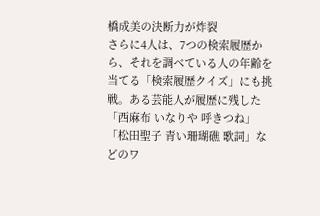橋成美の決断力が炸裂
さらに4人は、7つの検索履歴から、それを調べている人の年齢を当てる「検索履歴クイズ」にも挑戦。ある芸能人が履歴に残した「西麻布 いなりや 呼きつね」「松田聖子 青い珊瑚礁 歌詞」などのワ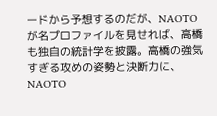ードから予想するのだが、NAOTOが名プロファイルを見せれば、高橋も独自の統計学を披露。高橋の強気すぎる攻めの姿勢と決断力に、NAOTO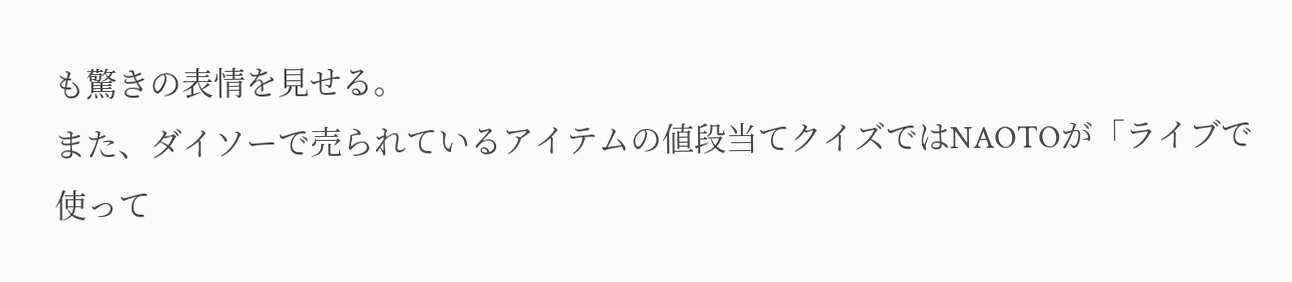も驚きの表情を見せる。
また、ダイソーで売られているアイテムの値段当てクイズではNAOTOが「ライブで使って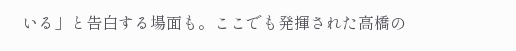いる」と告白する場面も。ここでも発揮された高橋の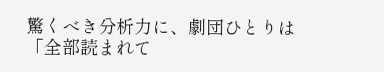驚くべき分析力に、劇団ひとりは「全部読まれて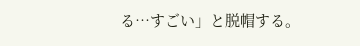る…すごい」と脱帽する。